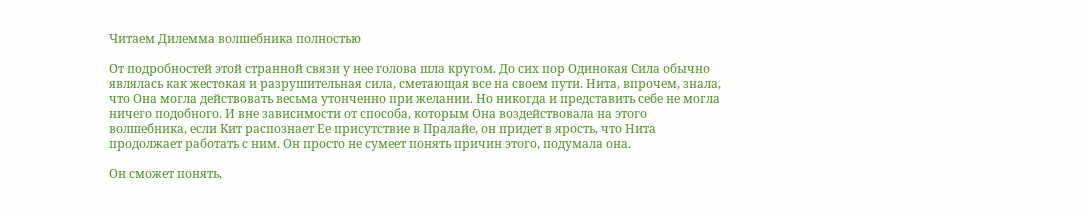Читаем Дилемма волшебника полностью

От подробностей этой странной связи у нее голова шла кругом. До сих пор Одинокая Сила обычно являлась как жестокая и разрушительная сила, сметающая все на своем пути. Нита, впрочем, знала, что Она могла действовать весьма утонченно при желании. Но никогда и представить себе не могла ничего подобного. И вне зависимости от способа, которым Она воздействовала на этого волшебника, если Кит распознает Ее присутствие в Пралайе, он придет в ярость, что Нита продолжает работать с ним. Он просто не сумеет понять причин этого, подумала она.

Он сможет понять,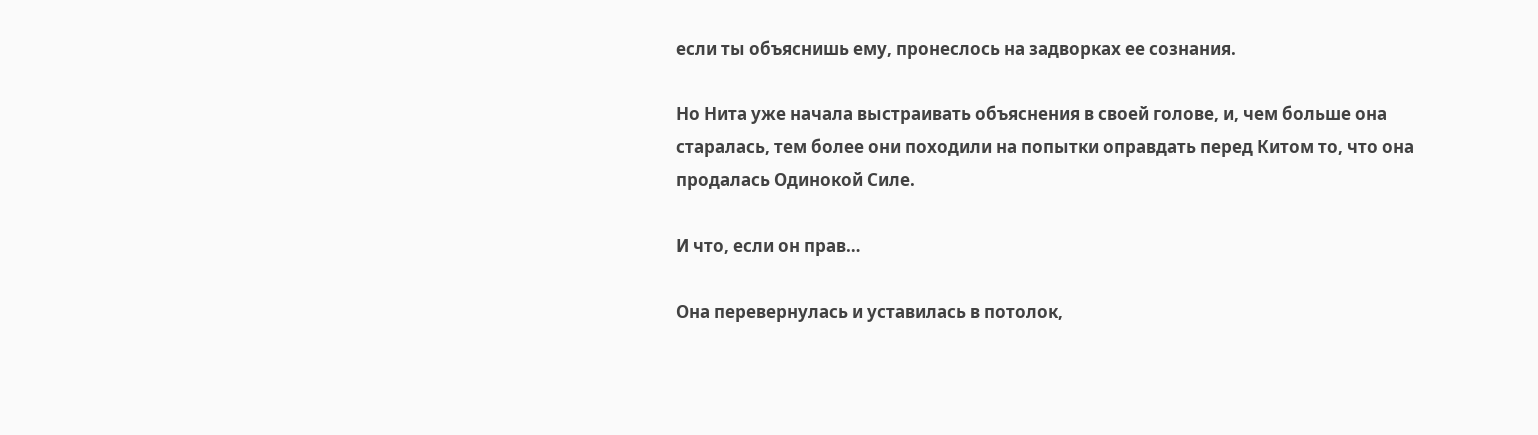если ты объяснишь ему, пронеслось на задворках ее сознания.

Но Нита уже начала выстраивать объяснения в своей голове, и, чем больше она старалась, тем более они походили на попытки оправдать перед Китом то, что она продалась Одинокой Силе.

И что, если он прав…

Она перевернулась и уставилась в потолок,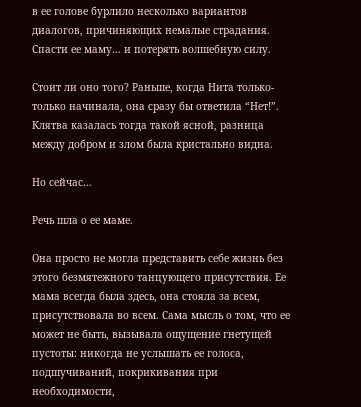в ее голове бурлило несколько вариантов диалогов, причиняющих немалые страдания. Спасти ее маму… и потерять волшебную силу.

Стоит ли оно того? Раньше, когда Нита только-только начинала, она сразу бы ответила “Нет!”. Клятва казалась тогда такой ясной, разница между добром и злом была кристально видна.

Но сейчас…

Речь шла о ее маме.

Она просто не могла представить себе жизнь без этого безмятежного танцующего присутствия. Ее мама всегда была здесь, она стояла за всем, присутствовала во всем. Сама мысль о том, что ее может не быть, вызывала ощущение гнетущей пустоты: никогда не услышать ее голоса, подшучиваний, покрикивания при необходимости,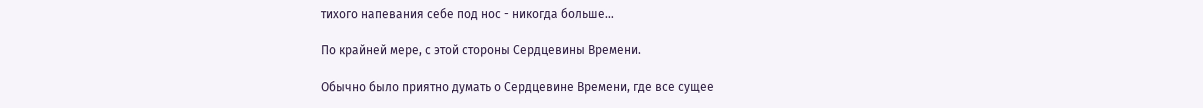тихого напевания себе под нос - никогда больше…

По крайней мере, с этой стороны Сердцевины Времени.

Обычно было приятно думать о Сердцевине Времени, где все сущее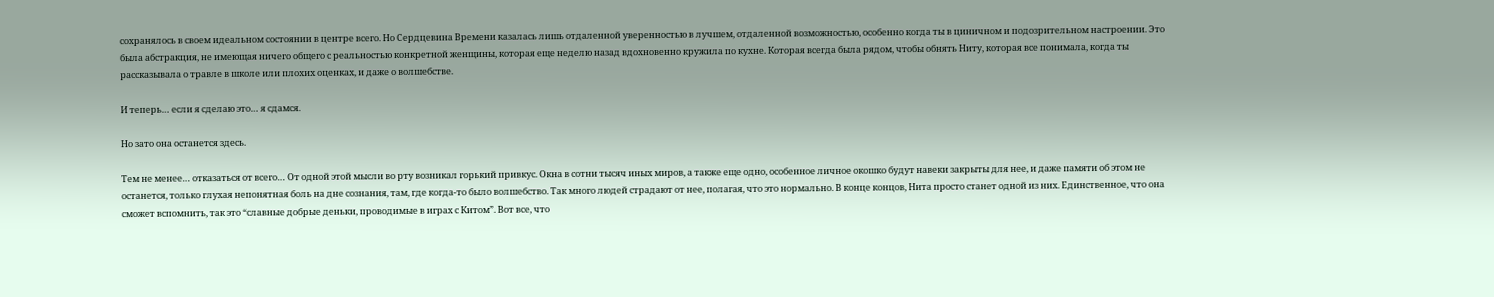сохранялось в своем идеальном состоянии в центре всего. Но Сердцевина Времени казалась лишь отдаленной уверенностью в лучшем, отдаленной возможностью, особенно когда ты в циничном и подозрительном настроении. Это была абстракция, не имеющая ничего общего с реальностью конкретной женщины, которая еще неделю назад вдохновенно кружила по кухне. Которая всегда была рядом, чтобы обнять Ниту, которая все понимала, когда ты рассказывала о травле в школе или плохих оценках, и даже о волшебстве.

И теперь… если я сделаю это… я сдамся.

Но зато она останется здесь.

Тем не менее… отказаться от всего… От одной этой мысли во рту возникал горький привкус. Окна в сотни тысяч иных миров, а также еще одно, особенное личное окошко будут навеки закрыты для нее, и даже памяти об этом не останется, только глухая непонятная боль на дне сознания, там, где когда-то было волшебство. Так много людей страдают от нее, полагая, что это нормально. В конце концов, Нита просто станет одной из них. Единственное, что она сможет вспомнить, так это “славные добрые деньки, проводимые в играх с Китом”. Вот все, что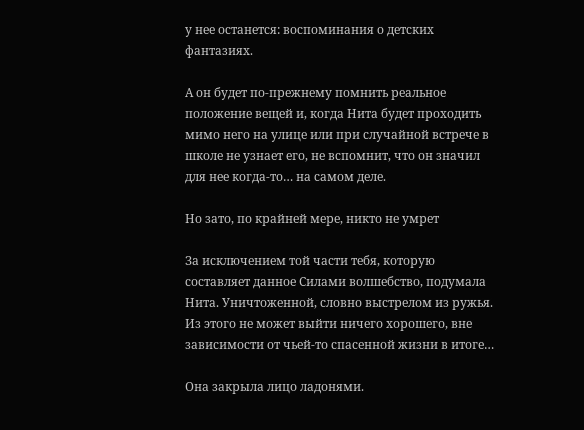у нее останется: воспоминания о детских фантазиях.

А он будет по-прежнему помнить реальное положение вещей и, когда Нита будет проходить мимо него на улице или при случайной встрече в школе не узнает его, не вспомнит, что он значил для нее когда-то… на самом деле.

Но зато, по крайней мере, никто не умрет

За исключением той части тебя, которую составляет данное Силами волшебство, подумала Нита. Уничтоженной, словно выстрелом из ружья. Из этого не может выйти ничего хорошего, вне зависимости от чьей-то спасенной жизни в итоге…

Она закрыла лицо ладонями.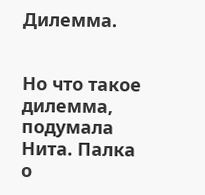Дилемма.


Но что такое дилемма, подумала Нита. Палка о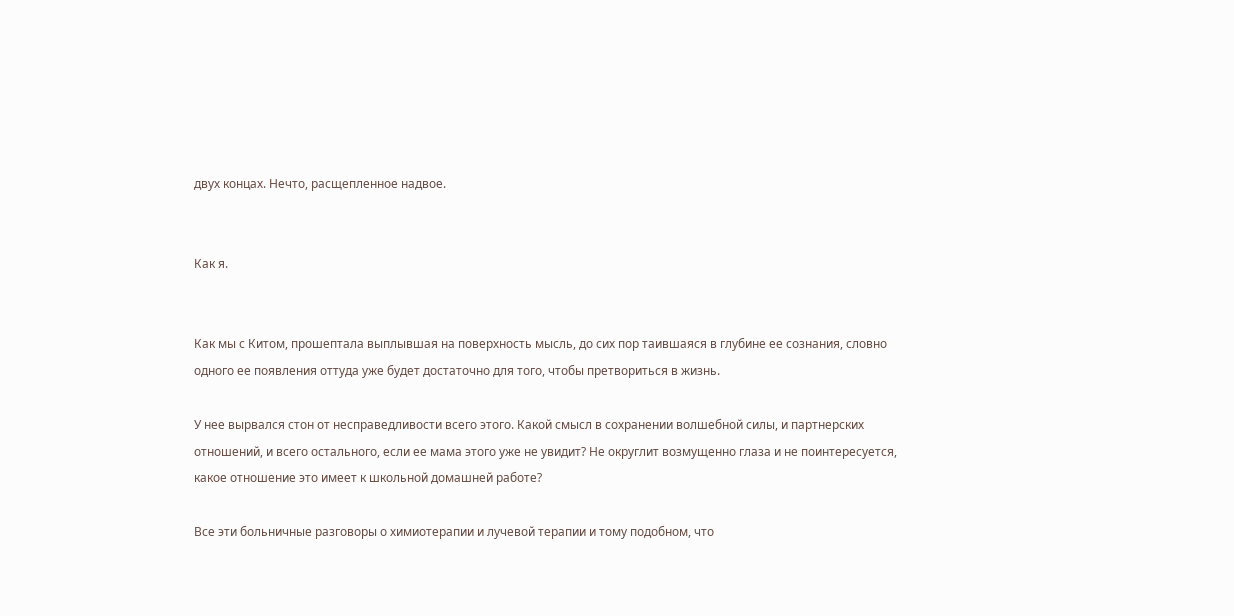двух концах. Нечто, расщепленное надвое.


Как я.


Как мы с Китом, прошептала выплывшая на поверхность мысль, до сих пор таившаяся в глубине ее сознания, словно одного ее появления оттуда уже будет достаточно для того, чтобы претвориться в жизнь.

У нее вырвался стон от несправедливости всего этого. Какой смысл в сохранении волшебной силы, и партнерских отношений, и всего остального, если ее мама этого уже не увидит? Не округлит возмущенно глаза и не поинтересуется, какое отношение это имеет к школьной домашней работе?

Все эти больничные разговоры о химиотерапии и лучевой терапии и тому подобном, что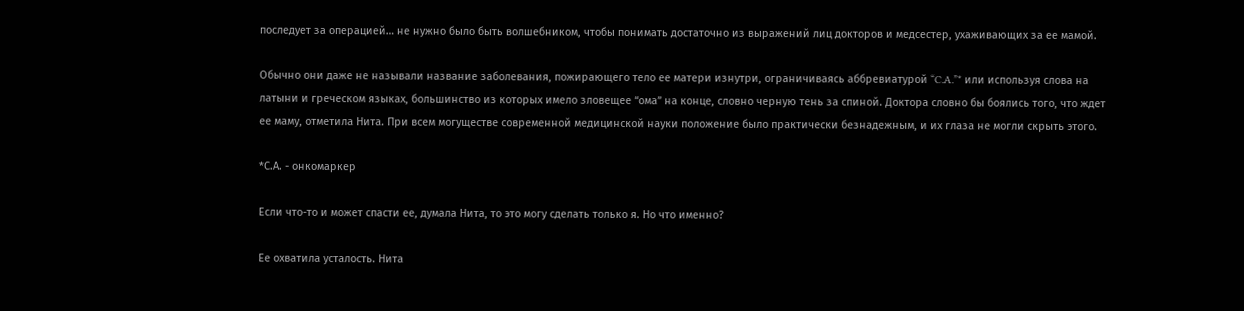последует за операцией… не нужно было быть волшебником, чтобы понимать достаточно из выражений лиц докторов и медсестер, ухаживающих за ее мамой.

Обычно они даже не называли название заболевания, пожирающего тело ее матери изнутри, ограничиваясь аббревиатурой “C.A.”* или используя слова на латыни и греческом языках, большинство из которых имело зловещее “ома” на конце, словно черную тень за спиной. Доктора словно бы боялись того, что ждет ее маму, отметила Нита. При всем могуществе современной медицинской науки положение было практически безнадежным, и их глаза не могли скрыть этого.

*С.А. - онкомаркер

Если что-то и может спасти ее, думала Нита, то это могу сделать только я. Но что именно?

Ее охватила усталость. Нита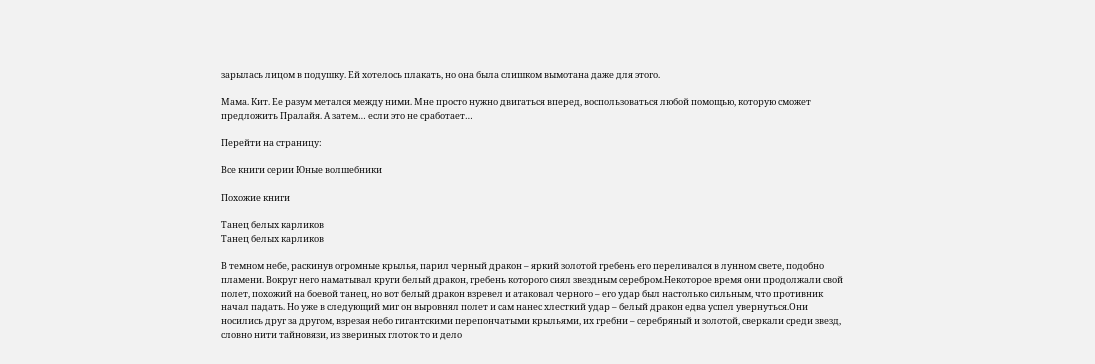зарылась лицом в подушку. Ей хотелось плакать, но она была слишком вымотана даже для этого.

Мама. Кит. Ее разум метался между ними. Мне просто нужно двигаться вперед, воспользоваться любой помощью, которую сможет предложить Пралайя. А затем… если это не сработает…

Перейти на страницу:

Все книги серии Юные волшебники

Похожие книги

Танец белых карликов
Танец белых карликов

В темном небе, раскинув огромные крылья, парил черный дракон – яркий золотой гребень его переливался в лунном свете, подобно пламени. Вокруг него наматывал круги белый дракон, гребень которого сиял звездным серебром.Некоторое время они продолжали свой полет, похожий на боевой танец, но вот белый дракон взревел и атаковал черного – его удар был настолько сильным, что противник начал падать. Но уже в следующий миг он выровнял полет и сам нанес хлесткий удар – белый дракон едва успел увернуться.Они носились друг за другом, взрезая небо гигантскими перепончатыми крыльями, их гребни – серебряный и золотой, сверкали среди звезд, словно нити тайновязи, из звериных глоток то и дело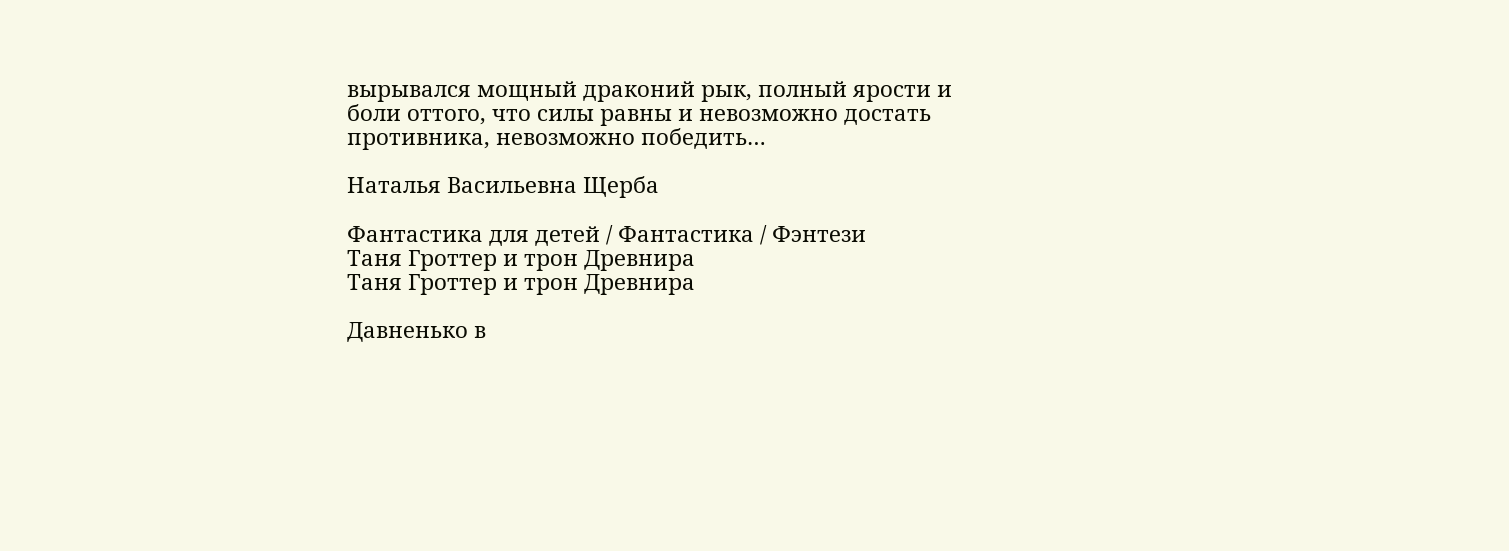вырывался мощный драконий рык, полный ярости и боли оттого, что силы равны и невозможно достать противника, невозможно победить…

Наталья Васильевна Щерба

Фантастика для детей / Фантастика / Фэнтези
Таня Гроттер и трон Древнира
Таня Гроттер и трон Древнира

Давненько в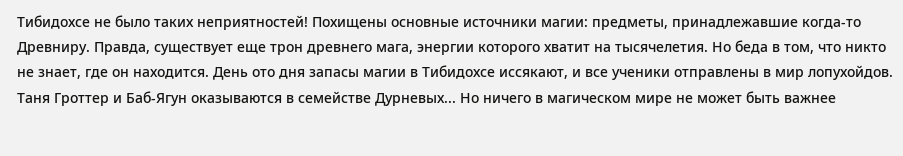Тибидохсе не было таких неприятностей! Похищены основные источники магии: предметы, принадлежавшие когда-то Древниру. Правда, существует еще трон древнего мага, энергии которого хватит на тысячелетия. Но беда в том, что никто не знает, где он находится. День ото дня запасы магии в Тибидохсе иссякают, и все ученики отправлены в мир лопухойдов. Таня Гроттер и Баб-Ягун оказываются в семействе Дурневых... Но ничего в магическом мире не может быть важнее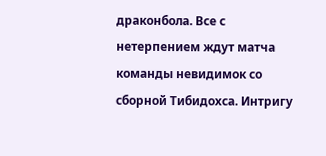драконбола. Все с нетерпением ждут матча команды невидимок со сборной Тибидохса. Интригу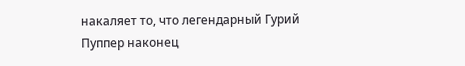накаляет то, что легендарный Гурий Пуппер наконец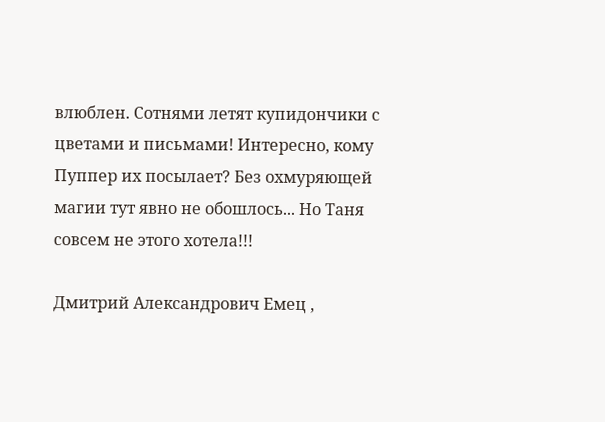влюблен. Сотнями летят купидончики с цветами и письмами! Интересно, кому Пуппер их посылает? Без охмуряющей магии тут явно не обошлось... Но Таня совсем не этого хотела!!!

Дмитрий Александрович Емец ,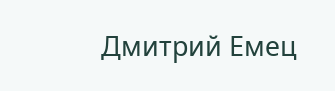Дмитрий Емец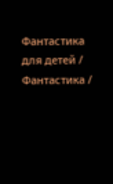Фантастика для детей / Фантастика /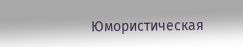Юмористическая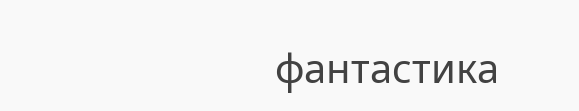фантастика